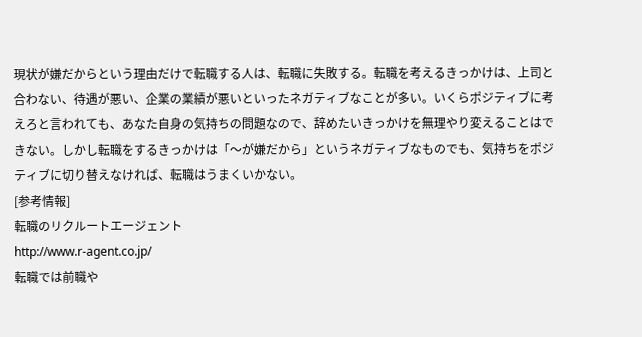現状が嫌だからという理由だけで転職する人は、転職に失敗する。転職を考えるきっかけは、上司と合わない、待遇が悪い、企業の業績が悪いといったネガティブなことが多い。いくらポジティブに考えろと言われても、あなた自身の気持ちの問題なので、辞めたいきっかけを無理やり変えることはできない。しかし転職をするきっかけは「〜が嫌だから」というネガティブなものでも、気持ちをポジティブに切り替えなければ、転職はうまくいかない。
[参考情報]
転職のリクルートエージェント
http://www.r-agent.co.jp/
転職では前職や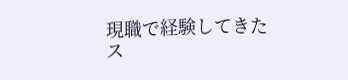現職で経験してきたス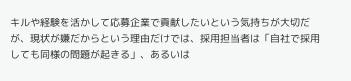キルや経験を活かして応募企業で貢献したいという気持ちが大切だが、現状が嫌だからという理由だけでは、採用担当者は「自社で採用しても同様の問題が起きる」、あるいは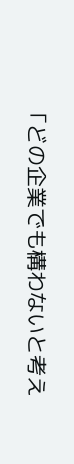「どの企業でも構わないと考え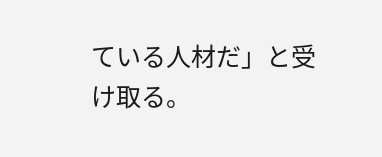ている人材だ」と受け取る。